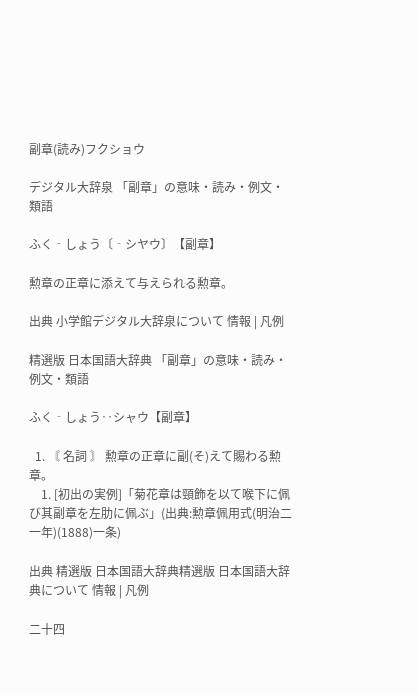副章(読み)フクショウ

デジタル大辞泉 「副章」の意味・読み・例文・類語

ふく‐しょう〔‐シヤウ〕【副章】

勲章の正章に添えて与えられる勲章。

出典 小学館デジタル大辞泉について 情報 | 凡例

精選版 日本国語大辞典 「副章」の意味・読み・例文・類語

ふく‐しょう‥シャウ【副章】

  1. 〘 名詞 〙 勲章の正章に副(そ)えて賜わる勲章。
    1. [初出の実例]「菊花章は頸飾を以て喉下に佩び其副章を左肋に佩ぶ」(出典:勲章佩用式(明治二一年)(1888)一条)

出典 精選版 日本国語大辞典精選版 日本国語大辞典について 情報 | 凡例

二十四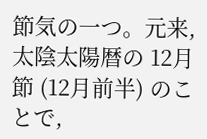節気の一つ。元来,太陰太陽暦の 12月節 (12月前半) のことで,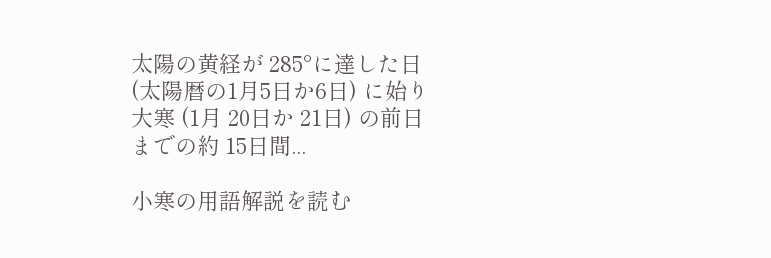太陽の黄経が 285°に達した日 (太陽暦の1月5日か6日) に始り大寒 (1月 20日か 21日) の前日までの約 15日間...

小寒の用語解説を読む